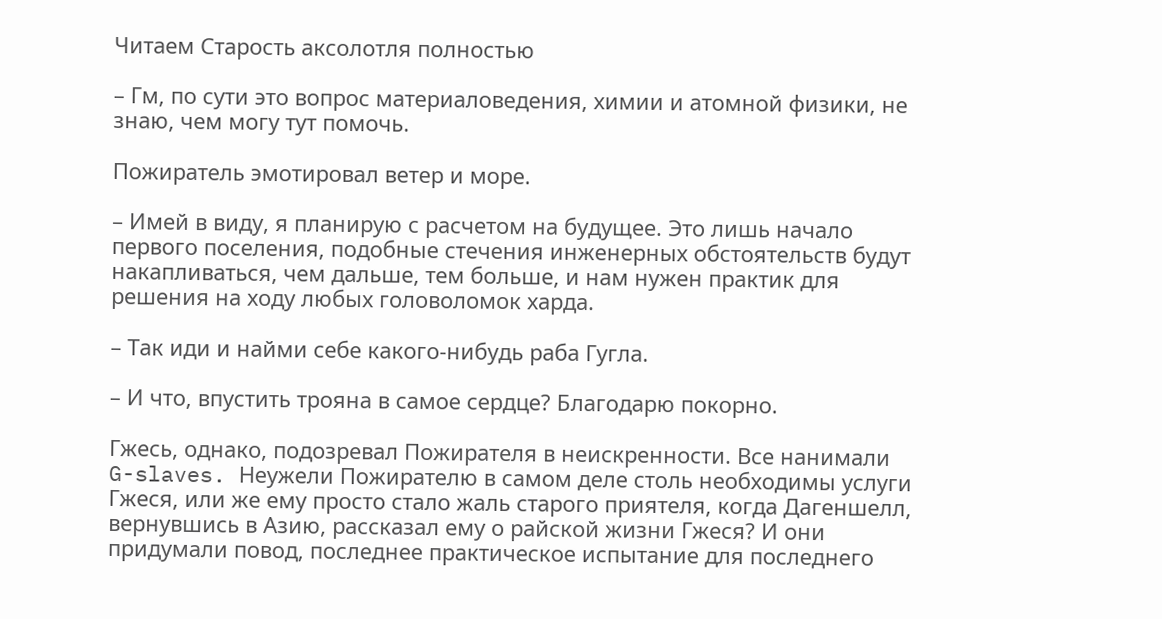Читаем Старость аксолотля полностью

– Гм, по сути это вопрос материаловедения, химии и атомной физики, не знаю, чем могу тут помочь.

Пожиратель эмотировал ветер и море.

– Имей в виду, я планирую с расчетом на будущее. Это лишь начало первого поселения, подобные стечения инженерных обстоятельств будут накапливаться, чем дальше, тем больше, и нам нужен практик для решения на ходу любых головоломок харда.

– Так иди и найми себе какого-нибудь раба Гугла.

– И что, впустить трояна в самое сердце? Благодарю покорно.

Гжесь, однако, подозревал Пожирателя в неискренности. Все нанимали G-slaves. Неужели Пожирателю в самом деле столь необходимы услуги Гжеся, или же ему просто стало жаль старого приятеля, когда Дагеншелл, вернувшись в Азию, рассказал ему о райской жизни Гжеся? И они придумали повод, последнее практическое испытание для последнего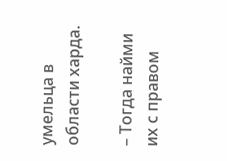умельца в области харда.

– Тогда найми их с правом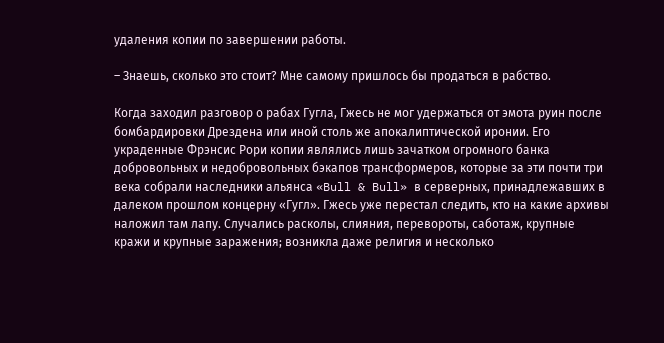удаления копии по завершении работы.

– Знаешь, сколько это стоит? Мне самому пришлось бы продаться в рабство.

Когда заходил разговор о рабах Гугла, Гжесь не мог удержаться от эмота руин после бомбардировки Дрездена или иной столь же апокалиптической иронии. Его украденные Фрэнсис Рори копии являлись лишь зачатком огромного банка добровольных и недобровольных бэкапов трансформеров, которые за эти почти три века собрали наследники альянса «Bull & Bull» в серверных, принадлежавших в далеком прошлом концерну «Гугл». Гжесь уже перестал следить, кто на какие архивы наложил там лапу. Случались расколы, слияния, перевороты, саботаж, крупные кражи и крупные заражения; возникла даже религия и несколько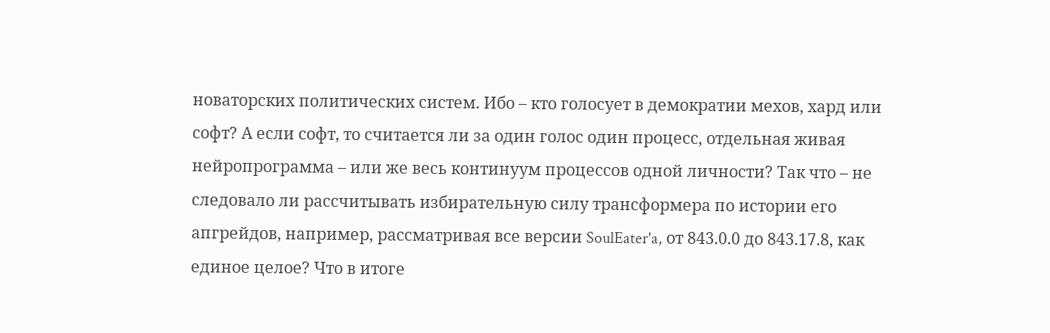новаторских политических систем. Ибо – кто голосует в демократии мехов, хард или софт? А если софт, то считается ли за один голос один процесс, отдельная живая нейропрограмма – или же весь континуум процессов одной личности? Так что – не следовало ли рассчитывать избирательную силу трансформера по истории его апгрейдов, например, рассматривая все версии SoulEater'a, от 843.0.0 до 843.17.8, как единое целое? Что в итоге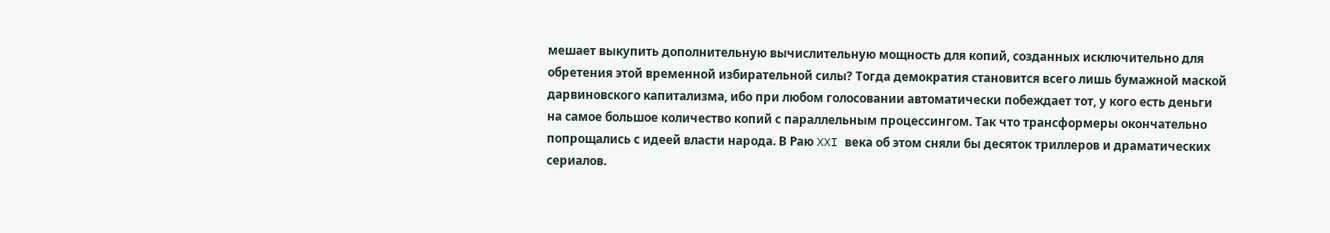мешает выкупить дополнительную вычислительную мощность для копий, созданных исключительно для обретения этой временной избирательной силы? Тогда демократия становится всего лишь бумажной маской дарвиновского капитализма, ибо при любом голосовании автоматически побеждает тот, у кого есть деньги на самое большое количество копий с параллельным процессингом. Так что трансформеры окончательно попрощались с идеей власти народа. В Раю XXI века об этом сняли бы десяток триллеров и драматических сериалов.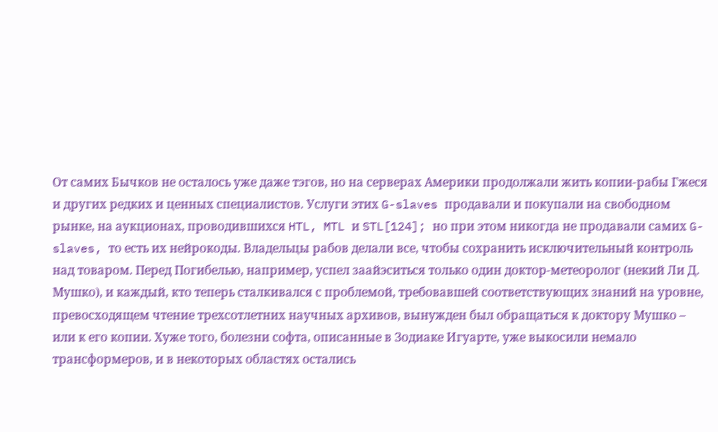От самих Бычков не осталось уже даже тэгов, но на серверах Америки продолжали жить копии-рабы Гжеся и других редких и ценных специалистов. Услуги этих G-slaves продавали и покупали на свободном рынке, на аукционах, проводившихся HTL, MTL и STL[124]; но при этом никогда не продавали самих G-slaves, то есть их нейрокоды. Владельцы рабов делали все, чтобы сохранить исключительный контроль над товаром. Перед Погибелью, например, успел заайэситься только один доктор-метеоролог (некий Ли Д. Мушко), и каждый, кто теперь сталкивался с проблемой, требовавшей соответствующих знаний на уровне, превосходящем чтение трехсотлетних научных архивов, вынужден был обращаться к доктору Мушко – или к его копии. Хуже того, болезни софта, описанные в Зодиаке Игуарте, уже выкосили немало трансформеров, и в некоторых областях остались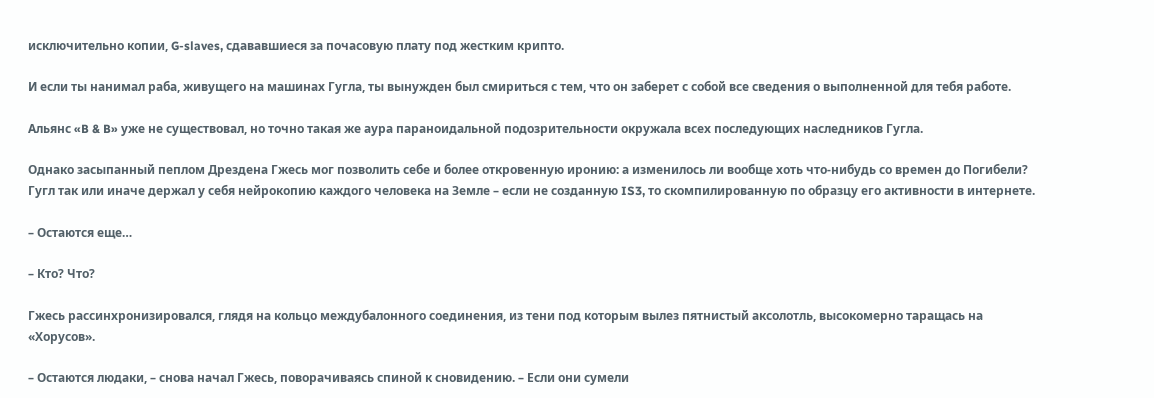исключительно копии, G-slaves, сдававшиеся за почасовую плату под жестким крипто.

И если ты нанимал раба, живущего на машинах Гугла, ты вынужден был смириться с тем, что он заберет с собой все сведения о выполненной для тебя работе.

Альянс «B & B» уже не существовал, но точно такая же аура параноидальной подозрительности окружала всех последующих наследников Гугла.

Однако засыпанный пеплом Дрездена Гжесь мог позволить себе и более откровенную иронию: а изменилось ли вообще хоть что-нибудь со времен до Погибели? Гугл так или иначе держал у себя нейрокопию каждого человека на Земле – если не созданную IS3, то скомпилированную по образцу его активности в интернете.

– Остаются еще…

– Кто? Что?

Гжесь рассинхронизировался, глядя на кольцо междубалонного соединения, из тени под которым вылез пятнистый аксолотль, высокомерно таращась на «Хорусов».

– Остаются людаки, – снова начал Гжесь, поворачиваясь спиной к сновидению. – Если они сумели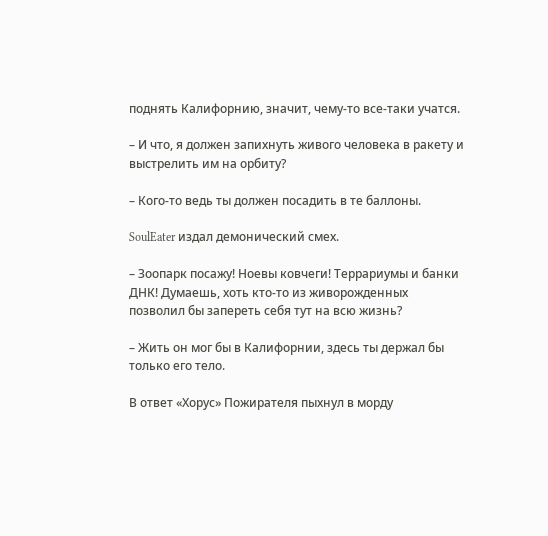поднять Калифорнию, значит, чему-то все-таки учатся.

– И что, я должен запихнуть живого человека в ракету и выстрелить им на орбиту?

– Кого-то ведь ты должен посадить в те баллоны.

SoulEater издал демонический смех.

– Зоопарк посажу! Ноевы ковчеги! Террариумы и банки ДНК! Думаешь, хоть кто-то из живорожденных позволил бы запереть себя тут на всю жизнь?

– Жить он мог бы в Калифорнии, здесь ты держал бы только его тело.

В ответ «Хорус» Пожирателя пыхнул в морду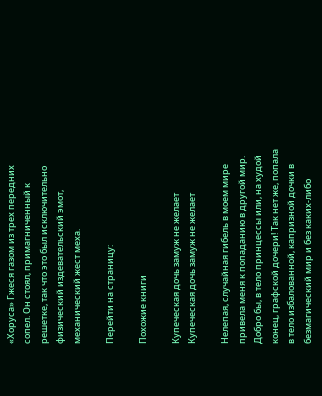«Хоруса» Гжеся газом из трех передних сопел. Он стоял, примагниченный к решетке, так что это был исключительно физический издевательский эмот, механический жест меха.

Перейти на страницу:

Похожие книги

Купеческая дочь замуж не желает
Купеческая дочь замуж не желает

Нелепая, случайная гибель в моем мире привела меня к попаданию в другой мир. Добро бы, в тело принцессы или, на худой конец, графской дочери! Так нет же, попала в тело избалованной, капризной дочки в безмагический мир и без каких-либо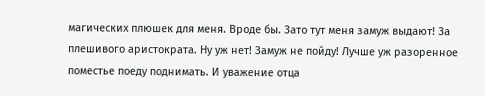магических плюшек для меня. Вроде бы. Зато тут меня замуж выдают! За плешивого аристократа. Ну уж нет! Замуж не пойду! Лучше уж разоренное поместье поеду поднимать. И уважение отца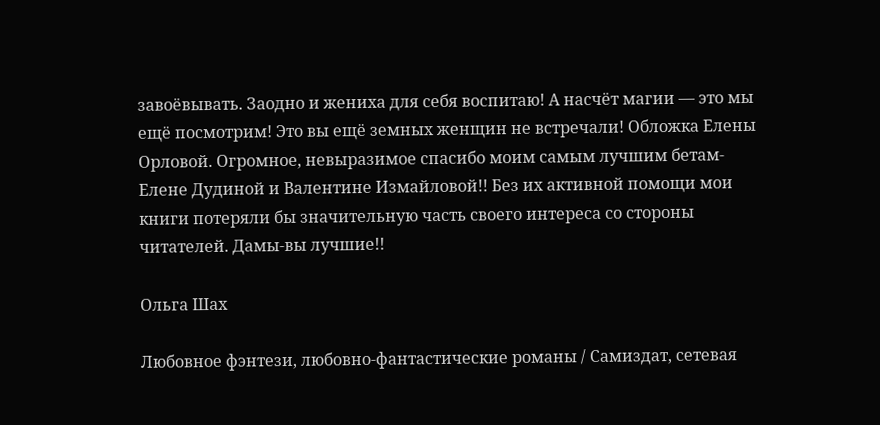завоёвывать. Заодно и жениха для себя воспитаю! А насчёт магии — это мы ещё посмотрим! Это вы ещё земных женщин не встречали! Обложка Елены Орловой. Огромное, невыразимое спасибо моим самым лучшим бетам-Елене Дудиной и Валентине Измайловой!! Без их активной помощи мои книги потеряли бы значительную часть своего интереса со стороны читателей. Дамы-вы лучшие!!

Ольга Шах

Любовное фэнтези, любовно-фантастические романы / Самиздат, сетевая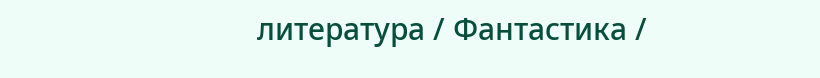литература / Фантастика /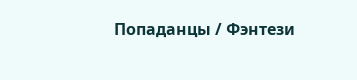Попаданцы / Фэнтези